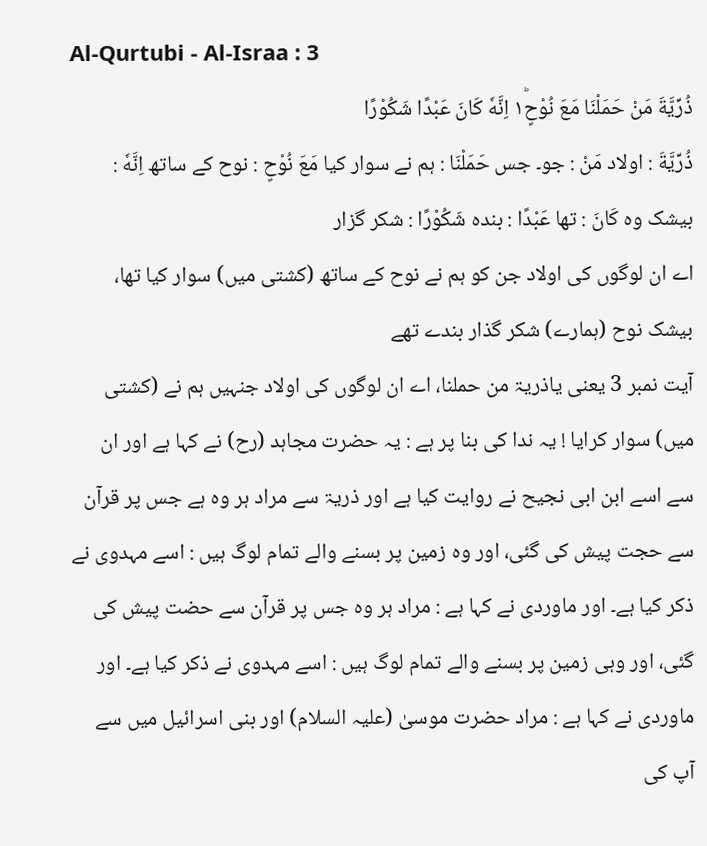Al-Qurtubi - Al-Israa : 3
ذُرِّیَّةَ مَنْ حَمَلْنَا مَعَ نُوْحٍ١ؕ اِنَّهٗ كَانَ عَبْدًا شَكُوْرًا
ذُرِّيَّةَ : اولاد مَنْ : جو۔ جس حَمَلْنَا : ہم نے سوار کیا مَعَ نُوْحٍ : نوح کے ساتھ اِنَّهٗ : بیشک وہ كَانَ : تھا عَبْدًا : بندہ شَكُوْرًا : شکر گزار
اے ان لوگوں کی اولاد جن کو ہم نے نوح کے ساتھ (کشتی میں) سوار کیا تھا، بیشک نوح (ہمارے) شکر گذار بندے تھے
آیت نمبر 3 یعنی یاذریۃ من حملنا، اے ان لوگوں کی اولاد جنہیں ہم نے (کشتی میں) سوار کرایا ! یہ ندا کی بنا پر ہے : یہ حضرت مجاہد (رح) نے کہا ہے اور ان سے اسے ابن ابی نجیح نے روایت کیا ہے اور ذریۃ سے مراد ہر وہ ہے جس پر قرآن سے حجت پیش کی گئی، اور وہ زمین پر بسنے والے تمام لوگ ہیں : اسے مہدوی نے ذکر کیا ہے۔ اور ماوردی نے کہا ہے : مراد ہر وہ جس پر قرآن سے حضت پیش کی گئی، اور وہی زمین پر بسنے والے تمام لوگ ہیں : اسے مہدوی نے ذکر کیا ہے۔ اور ماوردی نے کہا ہے : مراد حضرت موسیٰ (علیہ السلام) اور بنی اسرائیل میں سے آپ کی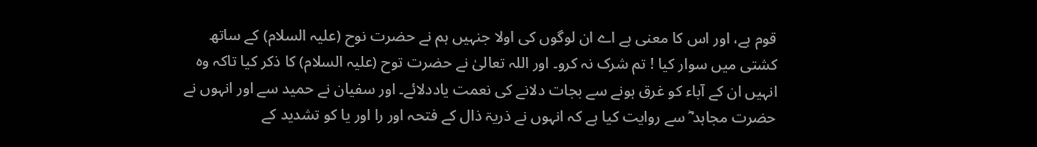قوم ہے، اور اس کا معنی ہے اے ان لوگوں کی اولا جنہیں ہم نے حضرت نوح (علیہ السلام) کے ساتھ کشتی میں سوار کیا ! تم شرک نہ کرو۔ اور اللہ تعالیٰ نے حضرت توح (علیہ السلام) کا ذکر کیا تاکہ وہ انہیں ان کے آباء کو غرق ہونے سے بجات دلانے کی نعمت یاددلائے۔ اور سفیان نے حمید سے اور انہوں نے حضرت مجاہد ؓ سے روایت کیا ہے کہ انہوں نے ذریۃ ذال کے فتحہ اور را اور یا کو تشدید کے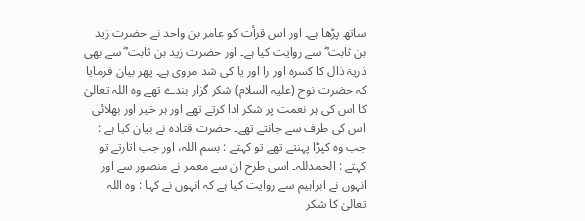ساتھ پڑھا ہے۔ اور اس قرأت کو عامر بن واحد نے حضرت زید بن ثابت ؓ سے روایت کیا ہے۔ اور حضرت زید بن ثابت ؓ سے بھی ذریۃ ذال کا کسرہ اور را اور یا کی شد مروی ہے۔ پھر بیان فرمایا کہ حضرت نوح (علیہ السلام) شکر گزار بندے تھے وہ اللہ تعالیٰ کا اس کی ہر نعمت پر شکر ادا کرتے تھے اور ہر خیر اور بھلائی اس کی طرف سے جانتے تھے۔ حضرت قتادہ نے بیان کیا ہے : جب وہ کپڑا پہنتے تھے تو کہتے : بسم اللہ، اور جب اتارتے تو کہتے : الحمدللہ۔ اسی طرح ان سے معمر نے منصور سے اور انہوں نے ابراہیم سے روایت کیا ہے کہ انہوں نے کہا : وہ اللہ تعالیٰ کا شکر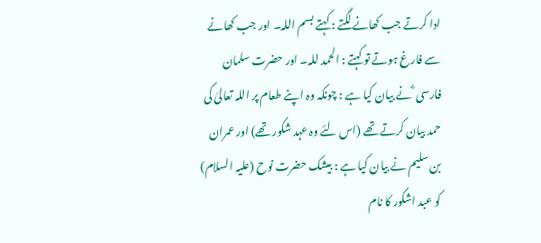ادا کرتے جب کھانے لگتے : کہتے بسم اللہ۔ اور جب کھانے سے فارغ ہوتے تو کہتے : الحمد للہ۔ اور حضرت سلمان فارسی ؓ نے بیان کیا ہے : چونکہ وہ اپنے طعام پر اللہ تعالیٰ کی حمد بیان کرتے تھے (اس لئے وہ عہد شکور تھے) اور عمران بن سلیم نے بیان کیا ہے : بیشک حضرت نوح (علیہ السلام) کو عبد اشکور کا نام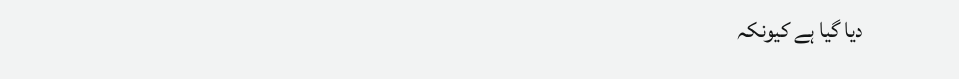دیا گیا ہے کیونکہ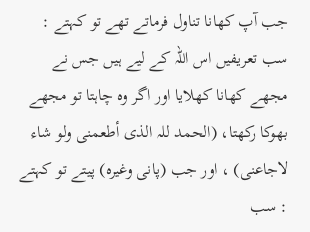جب آپ کھانا تناول فرماتے تھے تو کہتے : سب تعریفیں اس اللہ کے لیے ہیں جس نے مجھے کھانا کھلایا اور اگر وہ چاہتا تو مجھے بھوکا رکھتا، (الحمد للہ الذی أطعمنی ولو شاء لاجاعنی) ، اور جب (پانی وغیرہ) پیتے تو کہتے : سب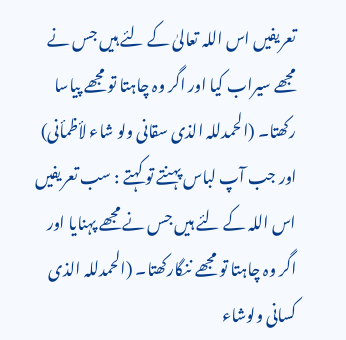تعریفیں اس اللہ تعالیٰ کے لئے ہیں جس نے مجھے سیراب کیا اور اگر وہ چاہتا تو مجھے پیاسا رکھتا۔ (الحمدللہ الذی سقانی ولو شاء لأظمأنی) اور جب آپ لباس پہنتے تو کہتے : سب تعریفیں اس اللہ کے لئے ہیں جس نے مجھے پہنایا اور اگر وہ چاہتا تو مجھے ننگارکھتا۔ (الحمدللہ الذی کسانی ولوشاء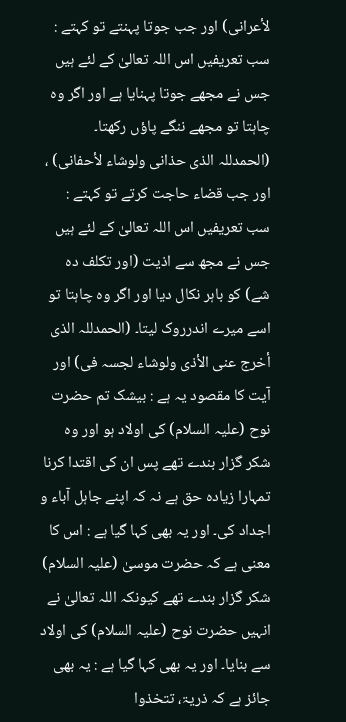لأعرانی) اور جب جوتا پہنتے تو کہتے : سب تعریفیں اس اللہ تعالیٰ کے لئے ہیں جس نے مجھے جوتا پہنایا ہے اور اگر وہ چاہتا تو مجھے ننگے پاؤں رکھتا۔ (الحمدللہ الذی حذانی ولوشاء لأحفانی) ، اور جب قضاء حاجت کرتے تو کہتے : سب تعریفیں اس اللہ تعالیٰ کے لئے ہیں جس نے مجھ سے اذیت (اور تکلف دہ شے) کو باہر نکال دیا اور اگر وہ چاہتا تو اسے میرے اندرروک لیتا۔ (الحمدللہ الذی أخرج عنی الأذی ولوشاء لجسہ فی) اور آیت کا مقصود یہ ہے : بیشک تم حضرت نوح (علیہ السلام) کی اولاد ہو اور وہ شکر گزار بندے تھے پس ان کی اقتدا کرنا تمہارا زیادہ حق ہے نہ کہ اپنے جاہل آباء و اجداد کی۔ اور یہ بھی کہا گیا ہے : اس کا معنی ہے کہ حضرت موسیٰ (علیہ السلام) شکر گزار بندے تھے کیونکہ اللہ تعالیٰ نے انہیں حضرت نوح (علیہ السلام) کی اولاد سے بنایا۔ اور یہ بھی کہا گیا ہے : یہ بھی جائز ہے کہ ذریۃ، تتخذوا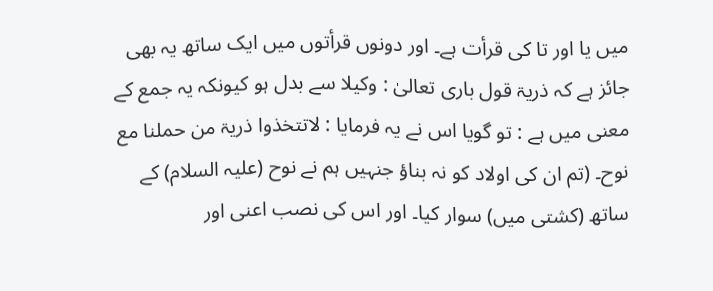میں یا اور تا کی قرأت ہے۔ اور دونوں قرأتوں میں ایک ساتھ یہ بھی جائز ہے کہ ذریۃ قول باری تعالیٰ : وکیلا سے بدل ہو کیونکہ یہ جمع کے معنی میں ہے : تو گویا اس نے یہ فرمایا : لاتتخذوا ذریۃ من حملنا مع نوح۔ (تم ان کی اولاد کو نہ بناؤ جنہیں ہم نے نوح (علیہ السلام) کے ساتھ (کشتی میں) سوار کیا۔ اور اس کی نصب اعنی اور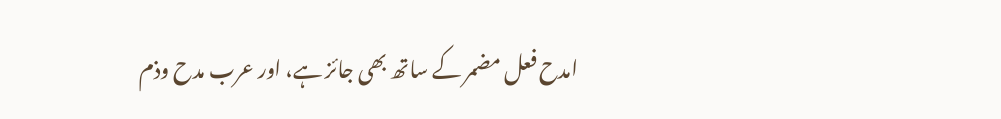امدح فعل مضمر کے ساتھ بھی جائز ہے، اور عرب مدح وذم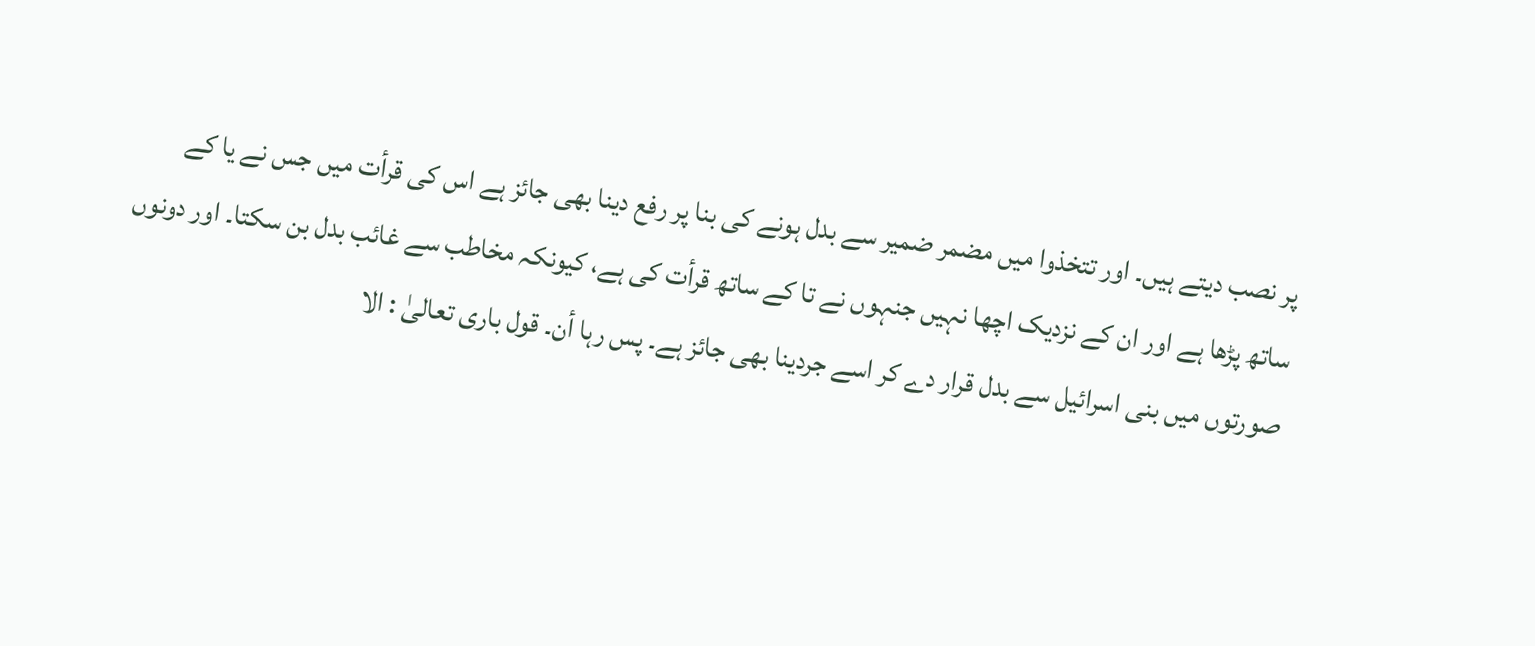پر نصب دیتے ہیں۔ اور تتخذوا میں مضمر ضمیر سے بدل ہونے کی بنا پر رفع دینا بھی جائز ہے اس کی قرأت میں جس نے یا کے ساتھ پڑھا ہے اور ان کے نزدیک اچھا نہیں جنہوں نے تا کے ساتھ قرأت کی ہے، کیونکہ مخاطب سے غائب بدل بن سکتا۔ اور دونوں صورتوں میں بنی اسرائیل سے بدل قرار دے کر اسے جردینا بھی جائز ہے۔ پس رہا أن۔ قول باری تعالیٰ : الا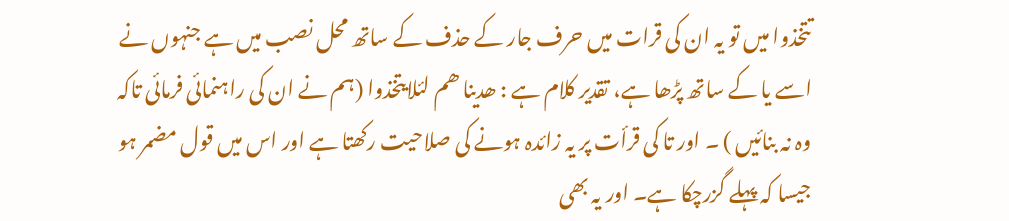تتخذوا میں تو یہ ان کی قرات میں حرف جار کے حذف کے ساتھ محل نصب میں ہے جنہوں نے اسے یا کے ساتھ پڑھا ہے، تقدیر کلام ہے : ھدینا ھم لئلایتخذوا (ہم نے ان کی راہنمائی فرمائی تاکہ وہ نہ بنائیں ) ۔ اور تا کی قرأت پر یہ زائدہ ہونے کی صلاحیت رکھتا ہے اور اس میں قول مضمر ہو جیسا کہ پہلے گزرچکا ہے۔ اور یہ بھی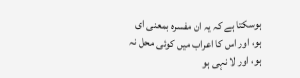ہوسکتا ہے کہ یہ ان مفسرہ بمعنی ای ہو، اور اس کا اعراب میں کوئی محل نہ ہو، اور لا نہی ہو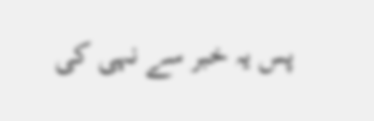پس یہ خبر سے نہی کی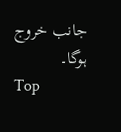جانب خروج ہوگا۔
Top